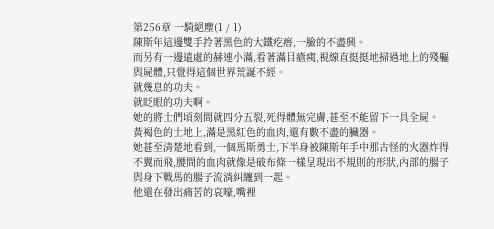第256章 一騎絕塵(1 / 1)
陳斯年這邊雙手拎著黑色的大鐵疙瘩,一臉的不盡興。
而另有一邊遠處的赫連小滿,看著滿目瘡痍,視線直挺挺地掃過地上的殘軀與屍體,只覺得這個世界荒誕不經。
就幾息的功夫。
就眨眼的功夫啊。
她的將士們頃刻間就四分五裂,死得體無完膚,甚至不能留下一具全屍。
黃褐色的土地上,滿是黑紅色的血肉,還有數不盡的臟器。
她甚至清楚地看到,一個馬斯勇士,下半身被陳斯年手中那古怪的火器炸得不翼而飛,腰間的血肉就像是破布條一樣呈現出不規則的形狀,內部的腸子與身下戰馬的腸子流淌糾纏到一起。
他還在發出痛苦的哀嚎,嘴裡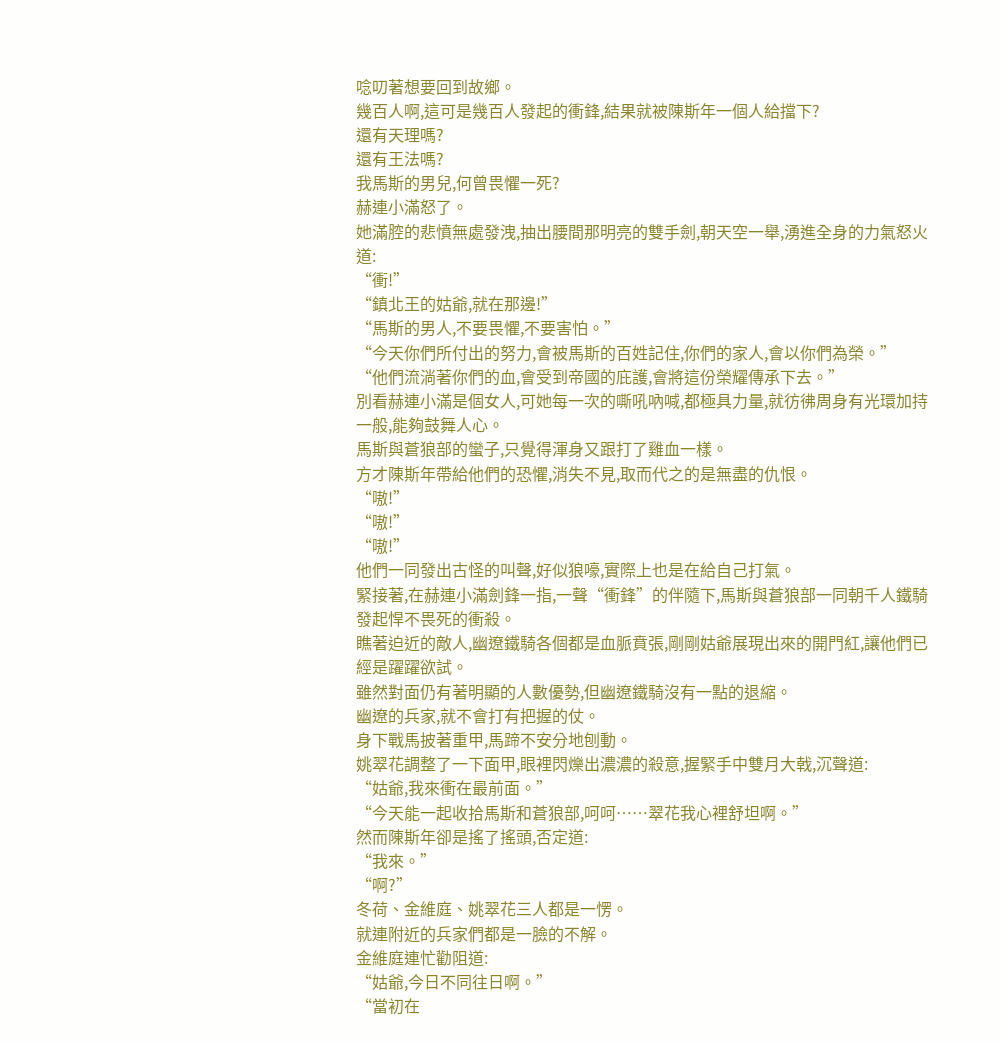唸叨著想要回到故鄉。
幾百人啊,這可是幾百人發起的衝鋒,結果就被陳斯年一個人給擋下?
還有天理嗎?
還有王法嗎?
我馬斯的男兒,何曾畏懼一死?
赫連小滿怒了。
她滿腔的悲憤無處發洩,抽出腰間那明亮的雙手劍,朝天空一舉,湧進全身的力氣怒火道:
“衝!”
“鎮北王的姑爺,就在那邊!”
“馬斯的男人,不要畏懼,不要害怕。”
“今天你們所付出的努力,會被馬斯的百姓記住,你們的家人,會以你們為榮。”
“他們流淌著你們的血,會受到帝國的庇護,會將這份榮耀傳承下去。”
別看赫連小滿是個女人,可她每一次的嘶吼吶喊,都極具力量,就彷彿周身有光環加持一般,能夠鼓舞人心。
馬斯與蒼狼部的蠻子,只覺得渾身又跟打了雞血一樣。
方才陳斯年帶給他們的恐懼,消失不見,取而代之的是無盡的仇恨。
“嗷!”
“嗷!”
“嗷!”
他們一同發出古怪的叫聲,好似狼嚎,實際上也是在給自己打氣。
緊接著,在赫連小滿劍鋒一指,一聲“衝鋒”的伴隨下,馬斯與蒼狼部一同朝千人鐵騎發起悍不畏死的衝殺。
瞧著迫近的敵人,幽遼鐵騎各個都是血脈賁張,剛剛姑爺展現出來的開門紅,讓他們已經是躍躍欲試。
雖然對面仍有著明顯的人數優勢,但幽遼鐵騎沒有一點的退縮。
幽遼的兵家,就不會打有把握的仗。
身下戰馬披著重甲,馬蹄不安分地刨動。
姚翠花調整了一下面甲,眼裡閃爍出濃濃的殺意,握緊手中雙月大戟,沉聲道:
“姑爺,我來衝在最前面。”
“今天能一起收拾馬斯和蒼狼部,呵呵……翠花我心裡舒坦啊。”
然而陳斯年卻是搖了搖頭,否定道:
“我來。”
“啊?”
冬荷、金維庭、姚翠花三人都是一愣。
就連附近的兵家們都是一臉的不解。
金維庭連忙勸阻道:
“姑爺,今日不同往日啊。”
“當初在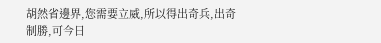胡然省邊界,您需要立威,所以得出奇兵,出奇制勝,可今日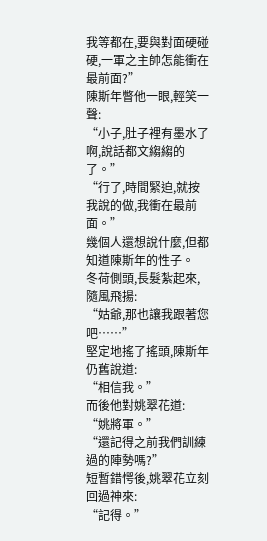我等都在,要與對面硬碰硬,一軍之主帥怎能衝在最前面?”
陳斯年瞥他一眼,輕笑一聲:
“小子,肚子裡有墨水了啊,說話都文縐縐的了。”
“行了,時間緊迫,就按我說的做,我衝在最前面。”
幾個人還想說什麼,但都知道陳斯年的性子。
冬荷側頭,長髮紮起來,隨風飛揚:
“姑爺,那也讓我跟著您吧……”
堅定地搖了搖頭,陳斯年仍舊說道:
“相信我。”
而後他對姚翠花道:
“姚將軍。”
“還記得之前我們訓練過的陣勢嗎?”
短暫錯愕後,姚翠花立刻回過神來:
“記得。”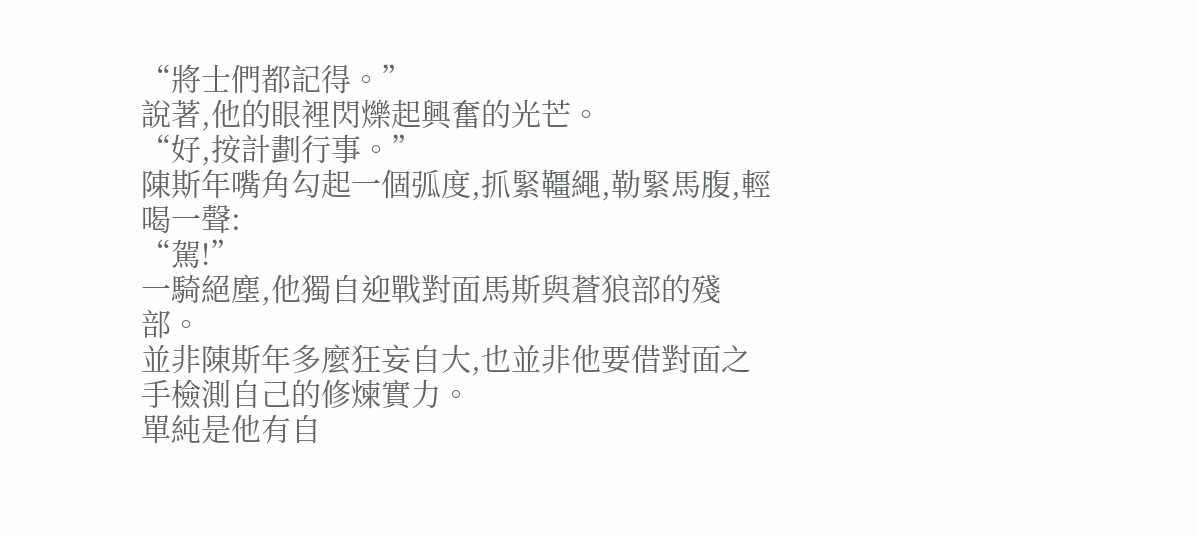“將士們都記得。”
說著,他的眼裡閃爍起興奮的光芒。
“好,按計劃行事。”
陳斯年嘴角勾起一個弧度,抓緊韁繩,勒緊馬腹,輕喝一聲:
“駕!”
一騎絕塵,他獨自迎戰對面馬斯與蒼狼部的殘部。
並非陳斯年多麼狂妄自大,也並非他要借對面之手檢測自己的修煉實力。
單純是他有自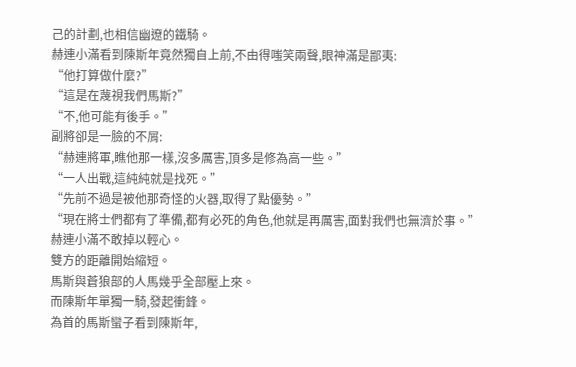己的計劃,也相信幽遼的鐵騎。
赫連小滿看到陳斯年竟然獨自上前,不由得嗤笑兩聲,眼神滿是鄙夷:
“他打算做什麼?”
“這是在蔑視我們馬斯?”
“不,他可能有後手。”
副將卻是一臉的不屑:
“赫連將軍,瞧他那一樣,沒多厲害,頂多是修為高一些。”
“一人出戰,這純純就是找死。”
“先前不過是被他那奇怪的火器,取得了點優勢。”
“現在將士們都有了準備,都有必死的角色,他就是再厲害,面對我們也無濟於事。”
赫連小滿不敢掉以輕心。
雙方的距離開始縮短。
馬斯與蒼狼部的人馬幾乎全部壓上來。
而陳斯年單獨一騎,發起衝鋒。
為首的馬斯蠻子看到陳斯年,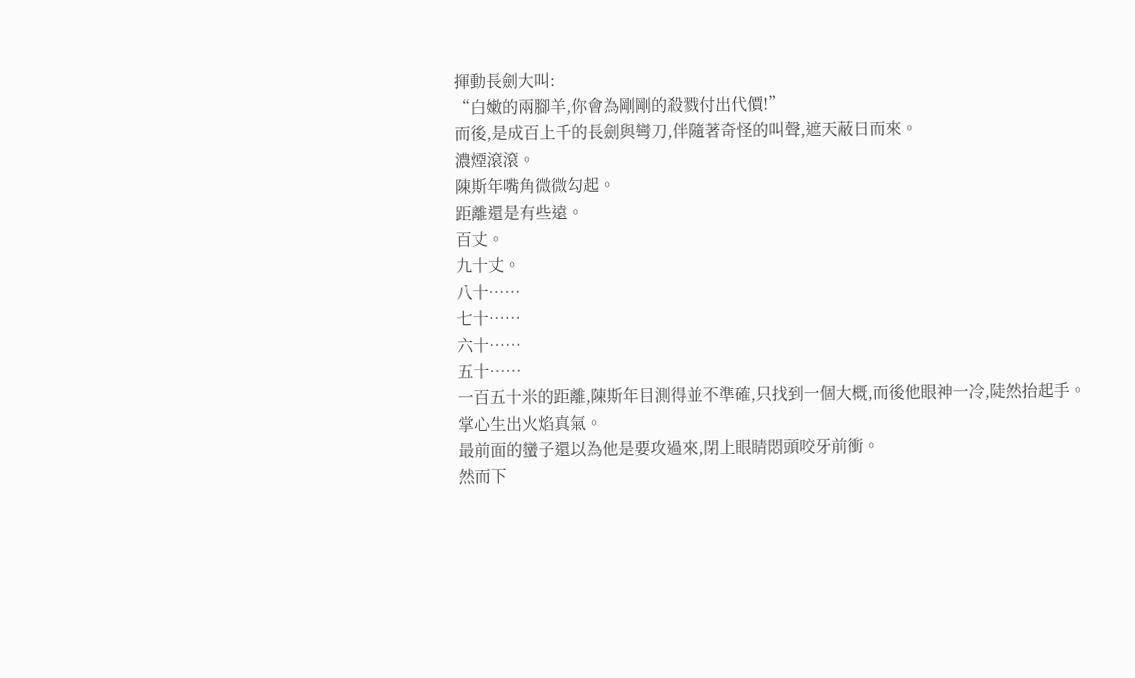揮動長劍大叫:
“白嫩的兩腳羊,你會為剛剛的殺戮付出代價!”
而後,是成百上千的長劍與彎刀,伴隨著奇怪的叫聲,遮天蔽日而來。
濃煙滾滾。
陳斯年嘴角微微勾起。
距離還是有些遠。
百丈。
九十丈。
八十……
七十……
六十……
五十……
一百五十米的距離,陳斯年目測得並不準確,只找到一個大概,而後他眼神一冷,陡然抬起手。
掌心生出火焰真氣。
最前面的蠻子還以為他是要攻過來,閉上眼睛悶頭咬牙前衝。
然而下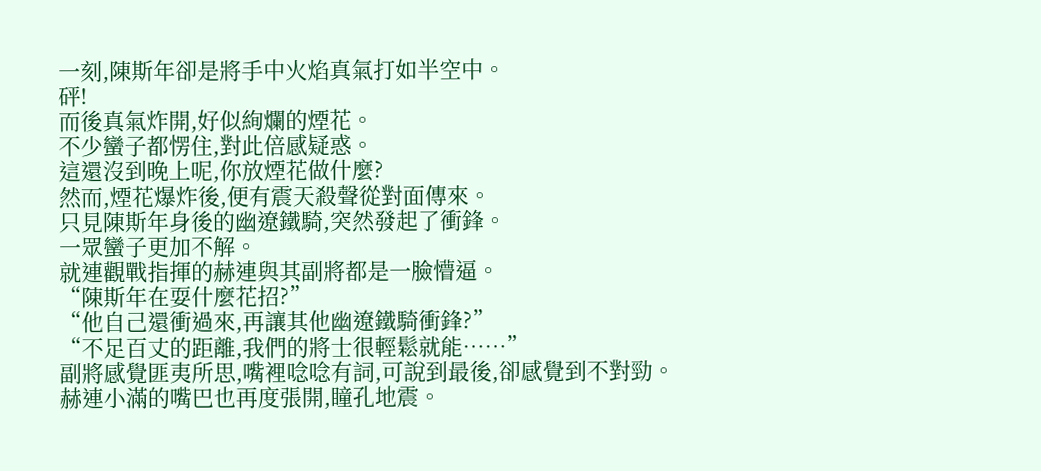一刻,陳斯年卻是將手中火焰真氣打如半空中。
砰!
而後真氣炸開,好似絢爛的煙花。
不少蠻子都愣住,對此倍感疑惑。
這還沒到晚上呢,你放煙花做什麼?
然而,煙花爆炸後,便有震天殺聲從對面傳來。
只見陳斯年身後的幽遼鐵騎,突然發起了衝鋒。
一眾蠻子更加不解。
就連觀戰指揮的赫連與其副將都是一臉懵逼。
“陳斯年在耍什麼花招?”
“他自己還衝過來,再讓其他幽遼鐵騎衝鋒?”
“不足百丈的距離,我們的將士很輕鬆就能……”
副將感覺匪夷所思,嘴裡唸唸有詞,可說到最後,卻感覺到不對勁。
赫連小滿的嘴巴也再度張開,瞳孔地震。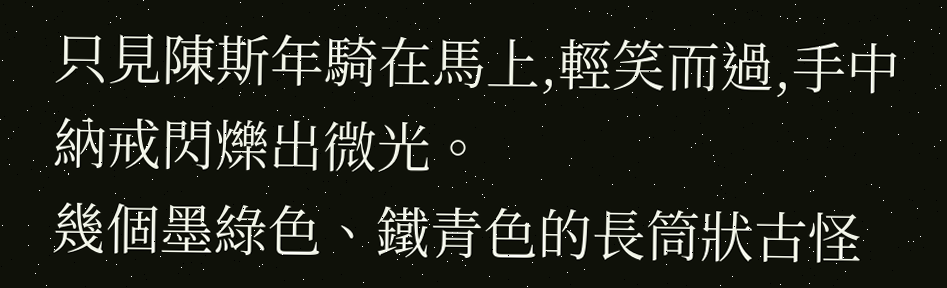只見陳斯年騎在馬上,輕笑而過,手中納戒閃爍出微光。
幾個墨綠色、鐵青色的長筒狀古怪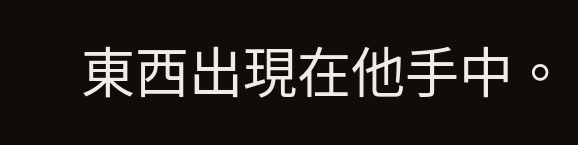東西出現在他手中。